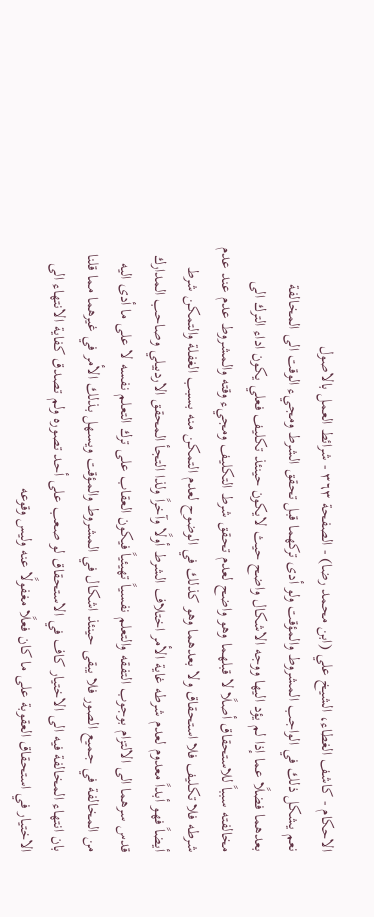الاحكام - كاشف الغطاء، الشيخ علي (ابن محمد رضا) - الصفحة ٣٦٣ - شرائط العمل بالاصول
نعم يشكل ذلك في الواجب المشروط والمؤقت ولو أدى تركهما قبل تحقق الشرط ومجيء الوقت الى المخالفة بعدهما فضلًا عما إذا لم يؤد اليها ووجه الاشكال واضح حيث لايكون حينئذ تكليف فعلي يكون اداء الترك الى مخالفته سبباً للاستحقاق أصلًا لا قبلهما وهو واضح لعدم تحقق شرط التكليف ومجيء وقته والمشروط عدم عند عدم شرطه فلا تكليف فلا استحقاق ولا بعدهما وهو كذلك في الوضوح لعدم التمكن منه بسبب الغفلة والتمكن شرط أيضاً فهو أبداً معدوم لعدم شرطه غاية الأمر اختلاف الشرط أولًا وآخراً ولذا التجأ المحقق الاردبيلي وصاحب المدارك قدس سرهما الى الالتزام بوجوب التفقه والتعلم نفسياً تهيئياً فيكون العقاب على ترك التعلم نفسه لا على ما أدى اليه من المخالفة في جميع الصور فلا يبقى حينئذ اشكال في المشروط والمؤقت ويسهل بذلك الأمر في غيرهما مما قلنا بان انتهاء المخالفة فيه الى الاختيار كاف في الاستحقاق لو صعب على أحد تصوره ولم تصدق كفاية الانتهاء الى الاختيار في استحقاق العقوبة على ما كان فعلًا مغفولًا عنه وليس وقوعه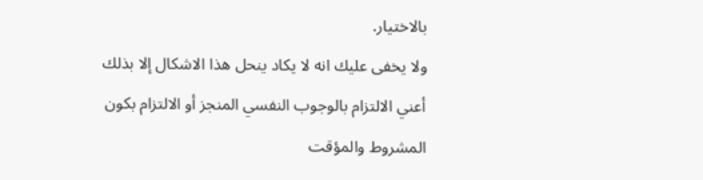بالاختيار.
ولا يخفى عليك انه لا يكاد ينحل هذا الاشكال إلا بذلك أعني الالتزام بالوجوب النفسي المنجز أو الالتزام بكون المشروط والمؤقت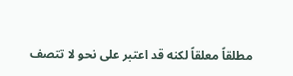مطلقاً معلقاً لكنه قد اعتبر على نحو لا تتصف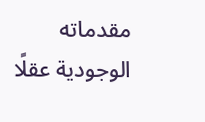مقدماته الوجودية عقلًا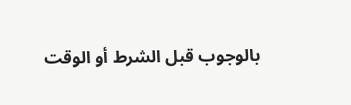بالوجوب قبل الشرط أو الوقت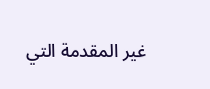غير المقدمة التي